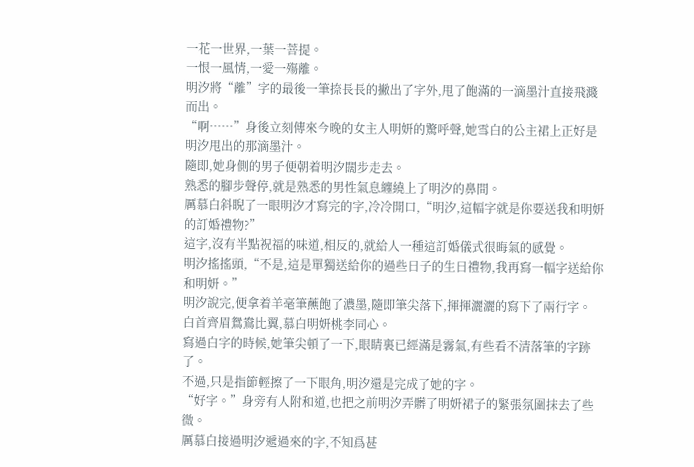一花一世界,一葉一菩提。
一恨一風情,一愛一殤離。
明汐將“離”字的最後一筆捺長長的撇出了字外,甩了飽滿的一滴墨汁直接飛濺而出。
“啊……”身後立刻傳來今晚的女主人明妍的驚呼聲,她雪白的公主裙上正好是明汐甩出的那滴墨汁。
隨即,她身側的男子便朝着明汐闊步走去。
熟悉的腳步聲停,就是熟悉的男性氣息纏繞上了明汐的鼻間。
厲慕白斜睨了一眼明汐才寫完的字,冷冷開口,“明汐,這幅字就是你要送我和明妍的訂婚禮物?”
這字,沒有半點祝福的味道,相反的,就給人一種這訂婚儀式很晦氣的感覺。
明汐搖搖頭,“不是,這是單獨送給你的過些日子的生日禮物,我再寫一幅字送給你和明妍。”
明汐說完,便拿着羊毫筆蘸飽了濃墨,隨即筆尖落下,揮揮灑灑的寫下了兩行字。
白首齊眉鴛鴦比翼,慕白明妍桃李同心。
寫過白字的時候,她筆尖頓了一下,眼睛裏已經滿是霧氣,有些看不清落筆的字跡了。
不過,只是指節輕擦了一下眼角,明汐還是完成了她的字。
“好字。”身旁有人附和道,也把之前明汐弄髒了明妍裙子的緊張氛圍抹去了些微。
厲慕白接過明汐遞過來的字,不知爲甚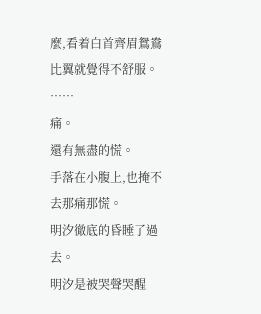麼,看着白首齊眉鴛鴦比翼就覺得不舒服。
……
痛。
還有無盡的慌。
手落在小腹上,也掩不去那痛那慌。
明汐徹底的昏睡了過去。
明汐是被哭聲哭醒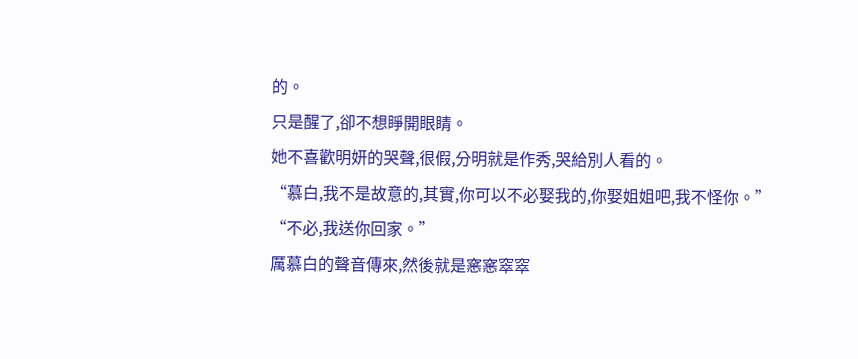的。
只是醒了,卻不想睜開眼睛。
她不喜歡明妍的哭聲,很假,分明就是作秀,哭給別人看的。
“慕白,我不是故意的,其實,你可以不必娶我的,你娶姐姐吧,我不怪你。”
“不必,我送你回家。”
厲慕白的聲音傳來,然後就是窸窸窣窣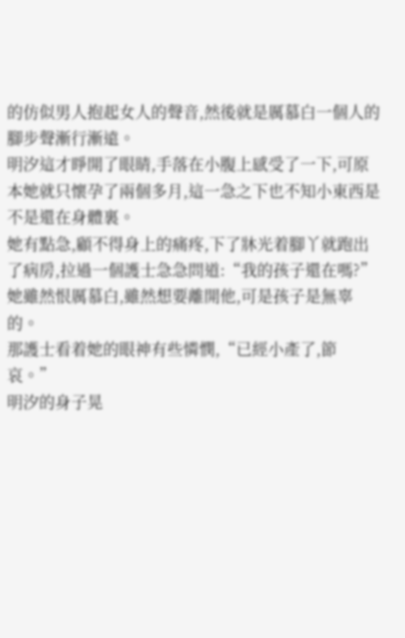的仿似男人抱起女人的聲音,然後就是厲慕白一個人的腳步聲漸行漸遠。
明汐這才睜開了眼睛,手落在小腹上感受了一下,可原本她就只懷孕了兩個多月,這一急之下也不知小東西是不是還在身體裏。
她有點急,顧不得身上的痛疼,下了牀光着腳丫就跑出了病房,拉過一個護士急急問道:“我的孩子還在嗎?”
她雖然恨厲慕白,雖然想要離開他,可是孩子是無辜的。
那護士看着她的眼神有些憐憫,“已經小產了,節哀。”
明汐的身子晃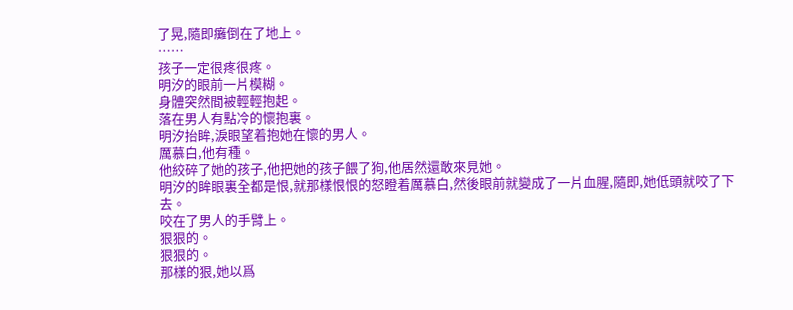了晃,隨即癱倒在了地上。
……
孩子一定很疼很疼。
明汐的眼前一片模糊。
身體突然間被輕輕抱起。
落在男人有點冷的懷抱裏。
明汐抬眸,淚眼望着抱她在懷的男人。
厲慕白,他有種。
他絞碎了她的孩子,他把她的孩子餵了狗,他居然還敢來見她。
明汐的眸眼裏全都是恨,就那樣恨恨的怒瞪着厲慕白,然後眼前就變成了一片血腥,隨即,她低頭就咬了下去。
咬在了男人的手臂上。
狠狠的。
狠狠的。
那樣的狠,她以爲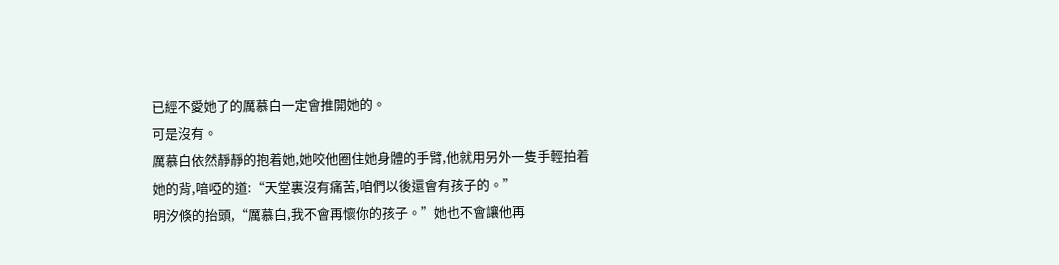已經不愛她了的厲慕白一定會推開她的。
可是沒有。
厲慕白依然靜靜的抱着她,她咬他圈住她身體的手臂,他就用另外一隻手輕拍着她的背,喑啞的道:“天堂裏沒有痛苦,咱們以後還會有孩子的。”
明汐倏的抬頭,“厲慕白,我不會再懷你的孩子。”她也不會讓他再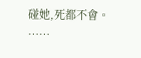碰她,死都不會。
……